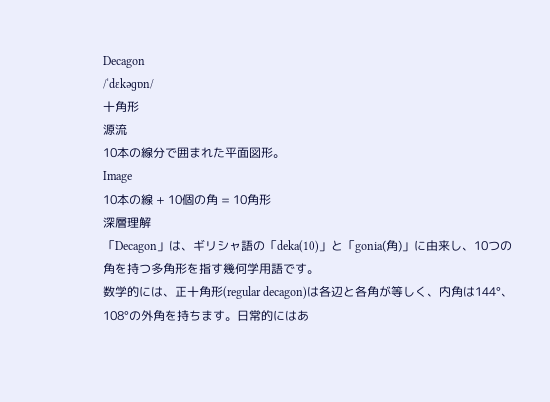Decagon
/ˈdɛkəɡɒn/
十角形
源流
10本の線分で囲まれた平面図形。
Image
10本の線 + 10個の角 = 10角形
深層理解
「Decagon」は、ギリシャ語の「deka(10)」と「gonia(角)」に由来し、10つの角を持つ多角形を指す幾何学用語です。
数学的には、正十角形(regular decagon)は各辺と各角が等しく、内角は144°、108°の外角を持ちます。日常的にはあ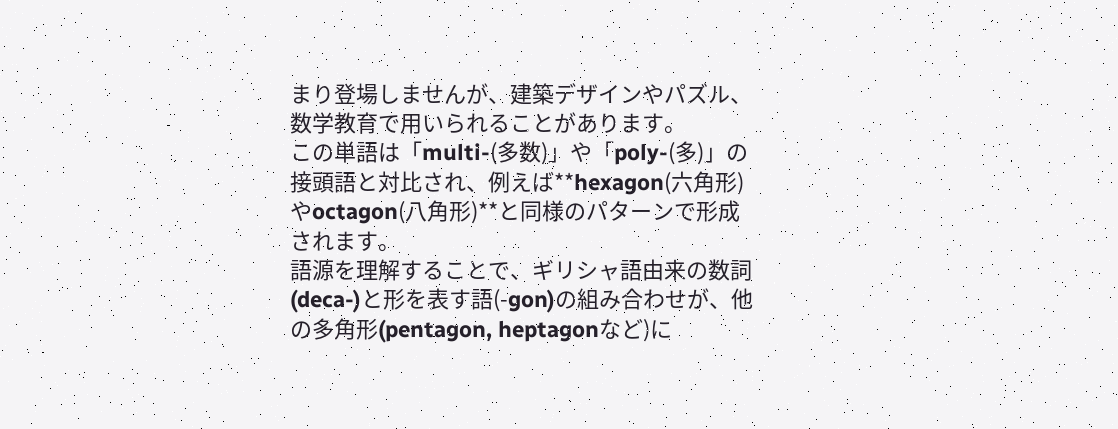まり登場しませんが、建築デザインやパズル、数学教育で用いられることがあります。
この単語は「multi-(多数)」や「poly-(多)」の接頭語と対比され、例えば**hexagon(六角形)やoctagon(八角形)**と同様のパターンで形成されます。
語源を理解することで、ギリシャ語由来の数詞(deca-)と形を表す語(-gon)の組み合わせが、他の多角形(pentagon, heptagonなど)に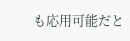も応用可能だと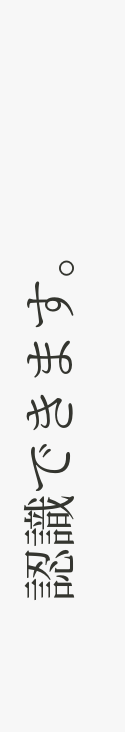認識できます。